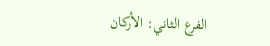الفرع الثاني: الأركان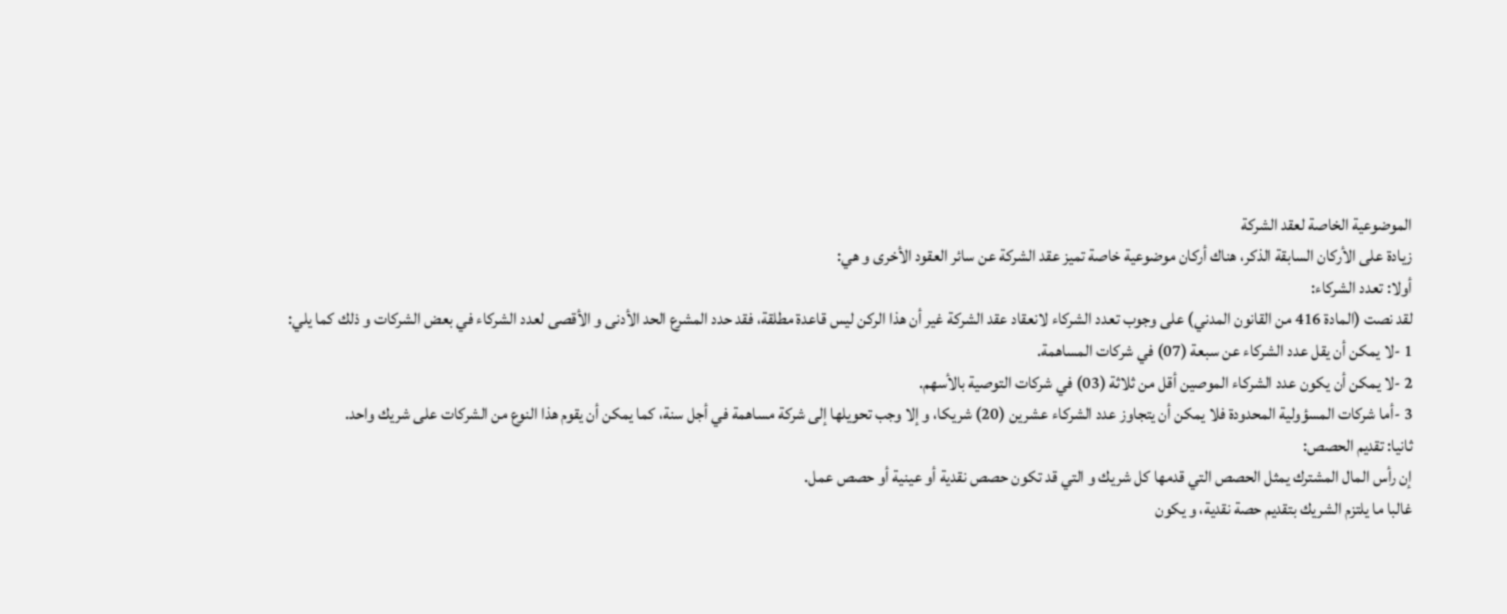الموضوعية الخاصة لعقد الشركة
زيادة على الأركان السابقة الذكر، هناك أركان موضوعية خاصة تميز عقد الشركة عن سائر العقود الأخرى و هي:
أولا: تعدد الشركاء:
لقد نصت (المادة 416 من القانون المدني) على وجوب تعدد الشركاء لانعقاد عقد الشركة غير أن هذا الركن ليس قاعدة مطلقة، فقد حدد المشرع الحد الأدنى و الأقصى لعدد الشركاء في بعض الشركات و ذلك كما يلي:
1 -لا يمكن أن يقل عدد الشركاء عن سبعة (07) في شركات المساهمة.
2 -لا يمكن أن يكون عدد الشركاء الموصين أقل من ثلاثة (03) في شركات التوصية بالأسهم.
3 -أما شركات المسؤولية المحدودة فلا يمكن أن يتجاوز عدد الشركاء عشرين (20) شريكا، و إلا وجب تحويلها إلى شركة مساهمة في أجل سنة، كما يمكن أن يقوم هذا النوع من الشركات على شريك واحد.
ثانيا: تقديم الحصص:
إن رأس المال المشترك يمثل الحصص التي قدمها كل شريك و التي قد تكون حصص نقدية أو عينية أو حصص عمل.
غالبا ما يلتزم الشريك بتقديم حصة نقدية، و يكون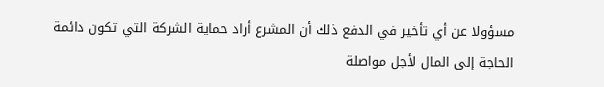مسؤولا عن أي تأخير في الدفع ذلك أن المشرع أراد حماية الشركة التي تكون دائمة الحاجة إلى المال لأجل مواصلة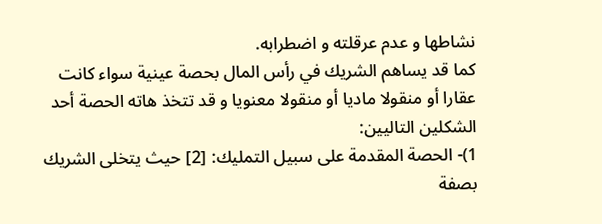نشاطها و عدم عرقلته و اضطرابه.
كما قد يساهم الشريك في رأس المال بحصة عينية سواء كانت عقارا أو منقولا ماديا أو منقولا معنويا و قد تتخذ هاته الحصة أحد الشكلين التاليين:
1)- الحصة المقدمة على سبيل التمليك: [2] حيث يتخلى الشريك بصفة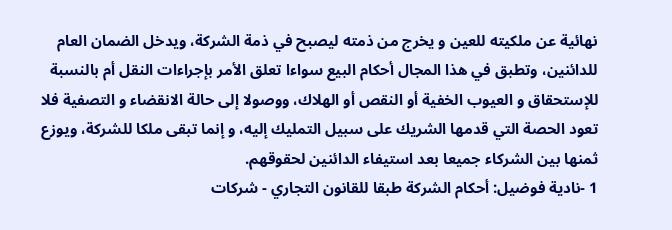نهائية عن ملكيته للعين و يخرج من ذمته ليصبح في ذمة الشركة، ويدخل الضمان العام للدائنين، وتطبق في هذا المجال أحكام البيع سواءا تعلق الأمر بإجراءات النقل أم بالنسبة للإستحقاق و العيوب الخفية أو النقص أو الهلاك، ووصولا إلى حالة الانقضاء و التصفية فلا تعود الحصة التي قدمها الشريك على سبيل التمليك إليه، و إنما تبقى ملكا للشركة، ويوزع ثمنها بين الشركاء جميعا بعد استيفاء الدائنين لحقوقهم.
1 -نادية فوضيل: أحكام الشركة طبقا للقانون التجاري - شركات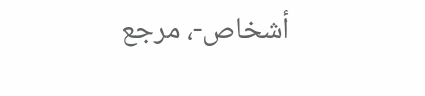أشخاص-، مرجع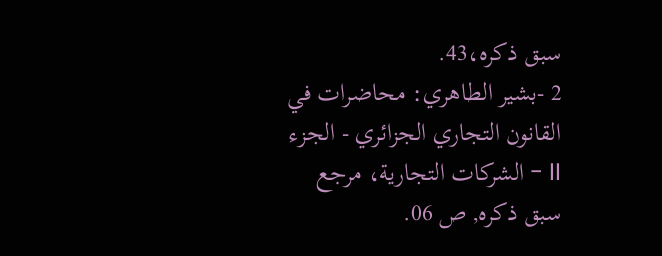سبق ذكره،43.
2 -بشير الطاهري: محاضرات في القانون التجاري الجزائري - الجزء II - الشركات التجارية، مرجع سبق ذكره, ص 06.